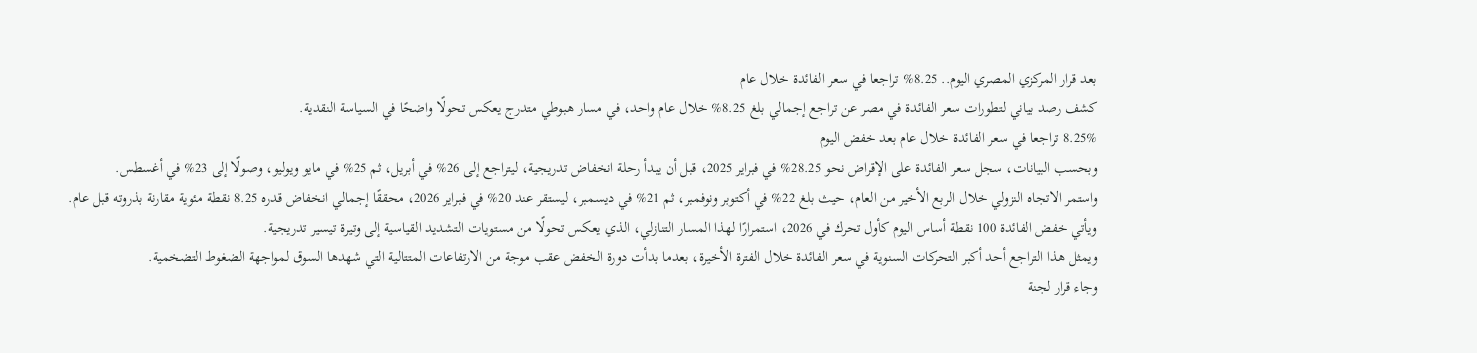بعد قرار المركزي المصري اليوم.. 8.25% تراجعا في سعر الفائدة خلال عام
كشف رصد بياني لتطورات سعر الفائدة في مصر عن تراجع إجمالي بلغ 8.25% خلال عام واحد، في مسار هبوطي متدرج يعكس تحولًا واضحًا في السياسة النقدية.
8.25% تراجعا في سعر الفائدة خلال عام بعد خفض اليوم
وبحسب البيانات، سجل سعر الفائدة على الإقراض نحو 28.25% في فبراير 2025، قبل أن يبدأ رحلة انخفاض تدريجية، ليتراجع إلى 26% في أبريل، ثم 25% في مايو ويوليو، وصولًا إلى 23% في أغسطس.
واستمر الاتجاه النزولي خلال الربع الأخير من العام، حيث بلغ 22% في أكتوبر ونوفمبر، ثم 21% في ديسمبر، ليستقر عند 20% في فبراير 2026، محققًا إجمالي انخفاض قدره 8.25 نقطة مئوية مقارنة بذروته قبل عام.
ويأتي خفض الفائدة 100 نقطة أساس اليوم كأول تحرك في 2026، استمرارًا لهذا المسار التنازلي، الذي يعكس تحولًا من مستويات التشديد القياسية إلى وتيرة تيسير تدريجية.
ويمثل هذا التراجع أحد أكبر التحركات السنوية في سعر الفائدة خلال الفترة الأخيرة، بعدما بدأت دورة الخفض عقب موجة من الارتفاعات المتتالية التي شهدها السوق لمواجهة الضغوط التضخمية.
وجاء قرار لجنة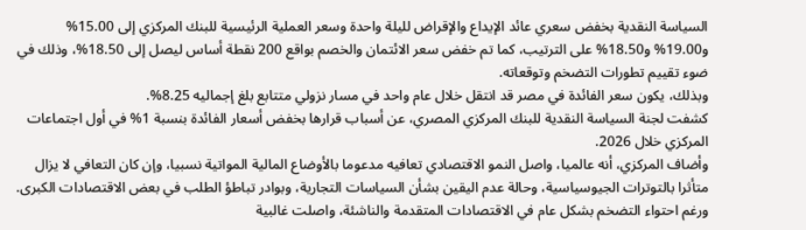السياسة النقدية بخفض سعري عائد الإيداع والإقراض لليلة واحدة وسعر العملية الرئيسية للبنك المركزي إلى 15.00% و19.00% و18.50% على الترتيب، كما تم خفض سعر الائتمان والخصم بواقع 200 نقطة أساس ليصل إلى 18.50%، وذلك في ضوء تقييم تطورات التضخم وتوقعاته.
وبذلك، يكون سعر الفائدة في مصر قد انتقل خلال عام واحد في مسار نزولي متتابع بلغ إجماليه 8.25%.
كشفت لجنة السياسة النقدية للبنك المركزي المصري، عن أسباب قرارها بخفض أسعار الفائدة بنسبة 1% في أول اجتماعات المركزي خلال 2026.
وأضاف المركزي، أنه عالميا، واصل النمو الاقتصادي تعافيه مدعوما بالأوضاع المالية المواتية نسبيا، وإن كان التعافي لا يزال متأثرا بالتوترات الجيوسياسية، وحالة عدم اليقين بشأن السياسات التجارية، وبوادر تباطؤ الطلب في بعض الاقتصادات الكبرى.
ورغم احتواء التضخم بشكل عام في الاقتصادات المتقدمة والناشئة، واصلت غالبية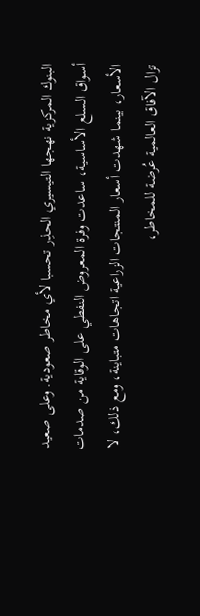البنوك المركزية نهجها التيسيري الحذِر تحسبا لأي مخاطر صعودية. وعلى صعيد أسواق السلع الأساسية، ساعدت وفرة المعروض النفطي على الوقاية من صدمات الأسعار، بينما شهدت أسعار المنتجات الزراعية اتجاهات متباينة، ومع ذلك، لا تزال الآفاق العالمية عُرضة للمخاطر،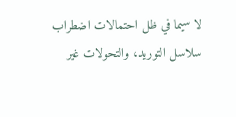لا سيما في ظل احتمالات اضطراب سلاسل التوريد، والتحولات غير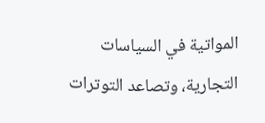المواتية في السياسات التجارية، وتصاعد التوترات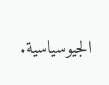الجيوسياسية.